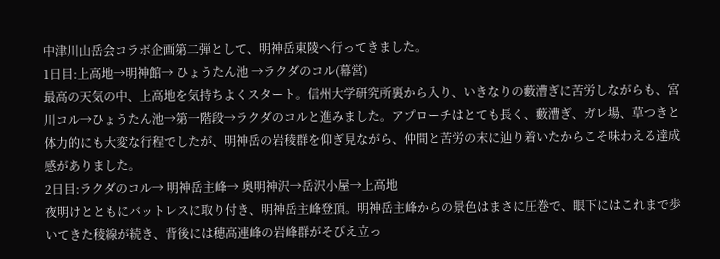中津川山岳会コラボ企画第二弾として、明神岳東陵へ行ってきました。
1日目:上高地→明神館→ ひょうたん池 →ラクダのコル(幕営)
最高の天気の中、上高地を気持ちよくスタート。信州大学研究所裏から入り、いきなりの藪漕ぎに苦労しながらも、宮川コル→ひょうたん池→第一階段→ラクダのコルと進みました。アプローチはとても長く、藪漕ぎ、ガレ場、草つきと体力的にも大変な行程でしたが、明神岳の岩稜群を仰ぎ見ながら、仲間と苦労の末に辿り着いたからこそ味わえる達成感がありました。
2日目:ラクダのコル→ 明神岳主峰→ 奥明神沢→岳沢小屋→上高地
夜明けとともにバットレスに取り付き、明神岳主峰登頂。明神岳主峰からの景色はまさに圧巻で、眼下にはこれまで歩いてきた稜線が続き、背後には穂高連峰の岩峰群がそびえ立っ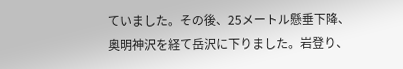ていました。その後、25メートル懸垂下降、奥明神沢を経て岳沢に下りました。岩登り、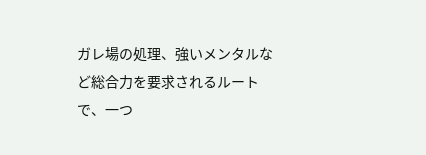ガレ場の処理、強いメンタルなど総合力を要求されるルートで、一つ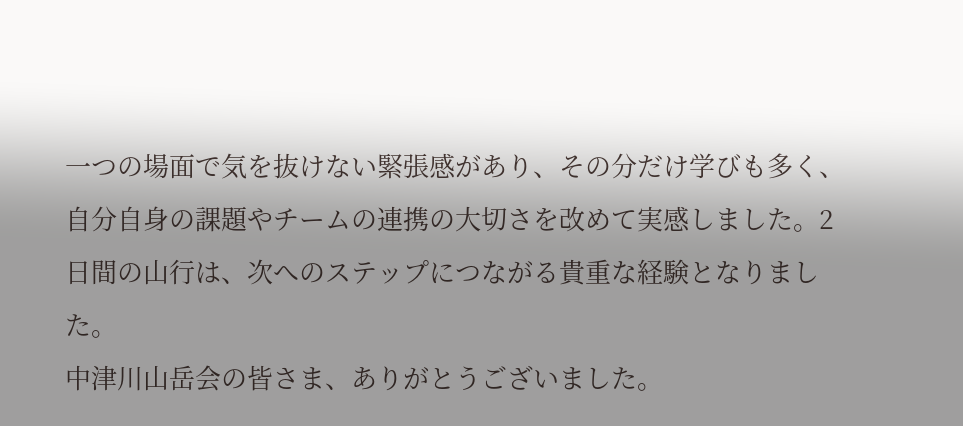一つの場面で気を抜けない緊張感があり、その分だけ学びも多く、自分自身の課題やチームの連携の大切さを改めて実感しました。2日間の山行は、次へのステップにつながる貴重な経験となりました。
中津川山岳会の皆さま、ありがとうございました。